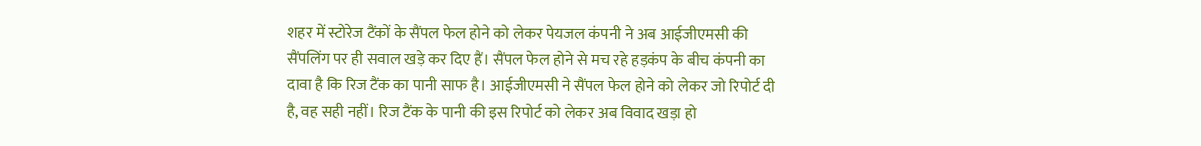शहर में स्टोरेज टैंकों के सैंपल फेल होने को लेकर पेयजल कंपनी ने अब आईजीएमसी की सैंपलिंग पर ही सवाल खड़े कर दिए हैं। सैंपल फेल होने से मच रहे हड़कंप के बीच कंपनी का दावा है कि रिज टैंक का पानी साफ है। आईजीएमसी ने सैंपल फेल होने को लेकर जो रिपोर्ट दी है, वह सही नहीं। रिज टैंक के पानी की इस रिपोर्ट को लेकर अब विवाद खड़ा हो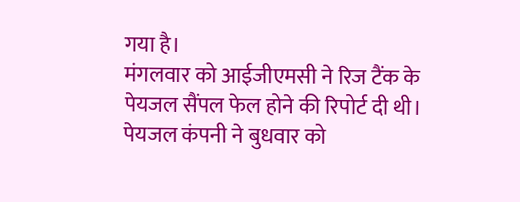गया है।
मंगलवार को आईजीएमसी ने रिज टैंक के पेयजल सैंपल फेल होने की रिपोर्ट दी थी। पेयजल कंपनी ने बुधवार को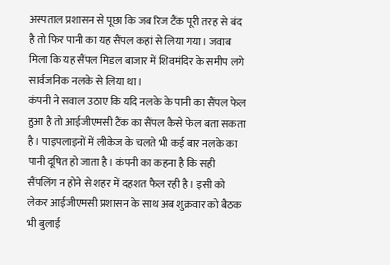अस्पताल प्रशासन से पूछा कि जब रिज टैंक पूरी तरह से बंद है तो फिर पानी का यह सैंपल कहां से लिया गया। जवाब मिला कि यह सैंपल मिडल बाजार में शिवमंदिर के समीप लगे सार्वजनिक नलके से लिया था।
कंपनी ने सवाल उठाए कि यदि नलके के पानी का सैंपल फेल हुआ है तो आईजीएमसी टैंक का सैंपल कैसे फेल बता सकता है। पाइपलाइनों में लीकेज के चलते भी कई बार नलके का पानी दूषित हो जाता है। कंपनी का कहना है कि सही सैंपलिंग न होने से शहर में दहशत फैल रही है। इसी को लेकर आईजीएमसी प्रशासन के साथ अब शुक्रवार को बैठक भी बुलाई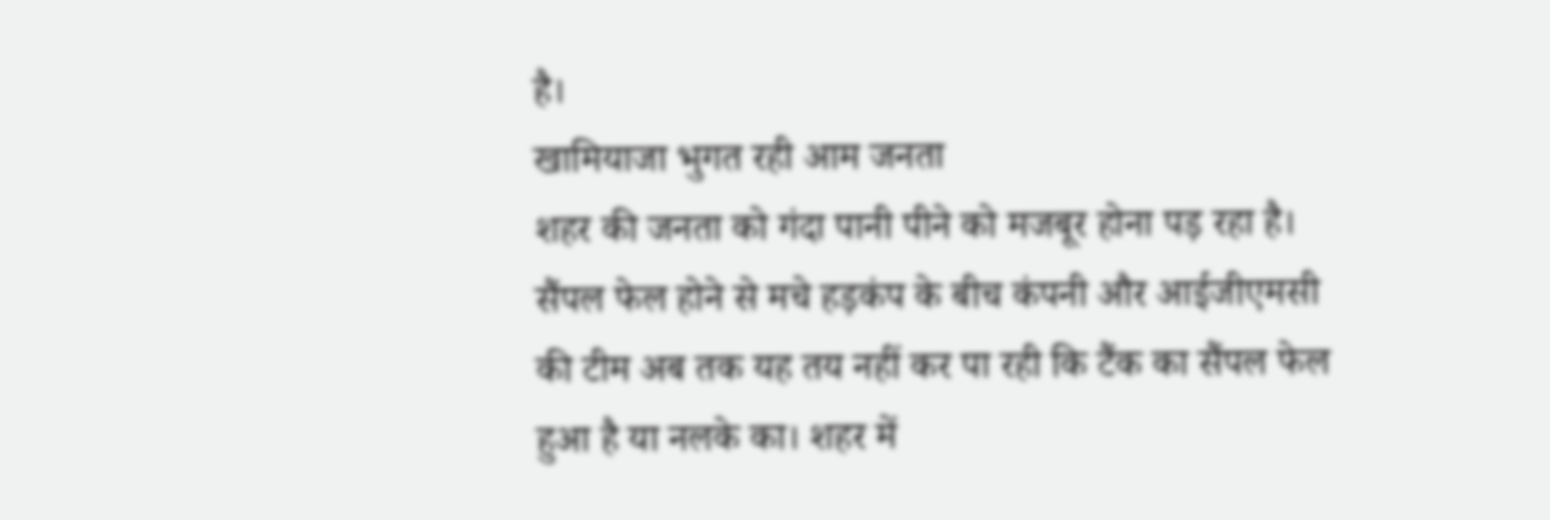है।
खामियाजा भुगत रही आम जनता
शहर की जनता को गंदा पानी पीने को मजबूर होना पड़ रहा है। सैंपल फेल होने से मचे हड़कंप के बीच कंपनी और आईजीएमसी की टीम अब तक यह तय नहीं कर पा रही कि टैंक का सैंपल फेल हुआ है या नलके का। शहर में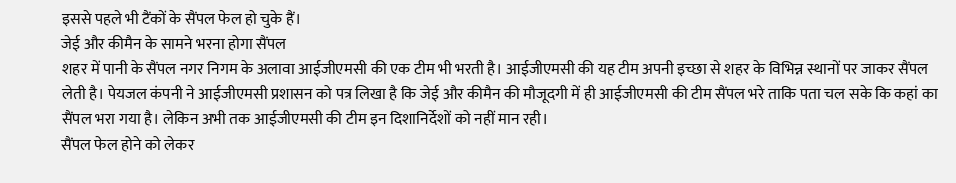इससे पहले भी टैंकों के सैंपल फेल हो चुके हैं।
जेई और कीमैन के सामने भरना होगा सैंपल
शहर में पानी के सैंपल नगर निगम के अलावा आईजीएमसी की एक टीम भी भरती है। आईजीएमसी की यह टीम अपनी इच्छा से शहर के विभिन्न स्थानों पर जाकर सैंपल लेती है। पेयजल कंपनी ने आईजीएमसी प्रशासन को पत्र लिखा है कि जेई और कीमैन की मौजूदगी में ही आईजीएमसी की टीम सैंपल भरे ताकि पता चल सके कि कहां का सैंपल भरा गया है। लेकिन अभी तक आईजीएमसी की टीम इन दिशानिर्देशों को नहीं मान रही।
सैंपल फेल होने को लेकर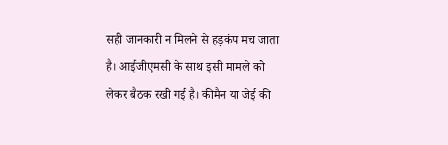सही जानकारी न मिलने से हड़कंप मच जाता है। आईजीएमसी के साथ इसी मामले को लेकर बैठक रखी गई है। कीमैन या जेई की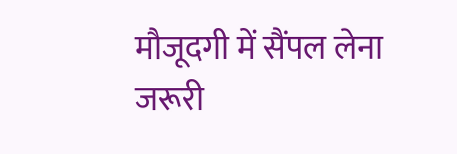मौजूदगी में सैंपल लेना जरूरी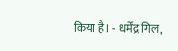किया है। - धर्मेंद्र गिल,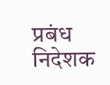प्रबंध निदेशक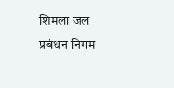शिमला जल प्रबंधन निगम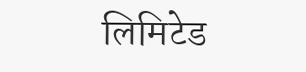लिमिटेड